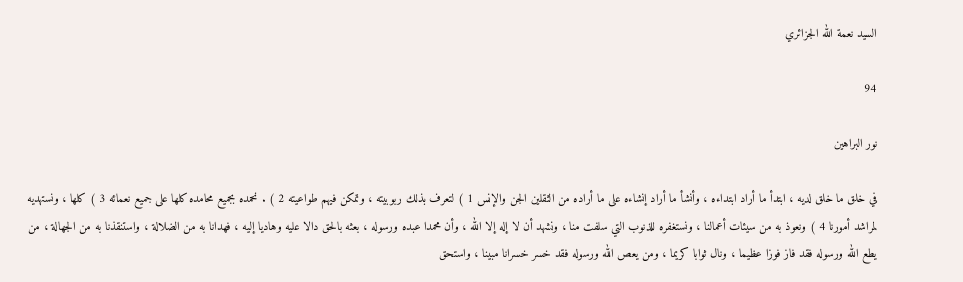السيد نعمة الله الجزائري

94

نور البراهين

في خلق ما خلق لديه ، ابتدأ ما أراد ابتداءه ، وأنشأ ما أراد إنشاءه على ما أراده من الثقلين الجن والإنس 1 ) لتعرف بذلك ربوبيته ، وتمكن فيهم طواعيته 2 ) . نحمده بجميع محامده كلها على جميع نعمائه 3 ) كلها ، ونستهديه لمراشد أمورنا 4 ) ونعوذ به من سيئات أعمالنا ، ونستغفره للذنوب التي سلفت منا ، ونشهد أن لا إله إلا الله ، وأن محمدا عبده ورسوله ، بعثه بالحق دالا عليه وهاديا إليه ، فهدانا به من الضلالة ، واستنقذنا به من الجهالة ، من يطع الله ورسوله فقد فاز فوزا عظيما ، ونال ثوابا كريما ، ومن يعص الله ورسوله فقد خسر خسرانا مبينا ، واستحق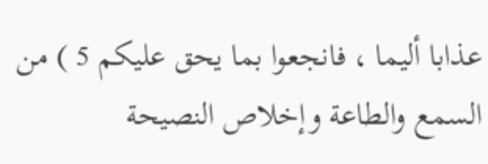عذابا أليما ، فانجعوا بما يحق عليكم 5 ) من السمع والطاعة وإخلاص النصيحة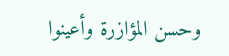وحسن المؤازرة وأعينوا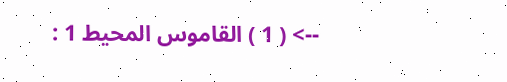--> ( 1 ) القاموس المحيط 1 :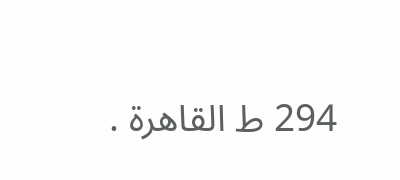294 ط القاهرة .